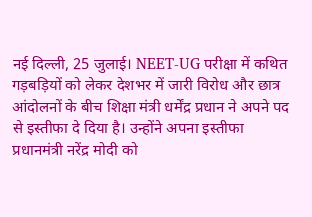नई दिल्ली, 25 जुलाई। NEET-UG परीक्षा में कथित गड़बड़ियों को लेकर देशभर में जारी विरोध और छात्र आंदोलनों के बीच शिक्षा मंत्री धर्मेंद्र प्रधान ने अपने पद से इस्तीफा दे दिया है। उन्होंने अपना इस्तीफा प्रधानमंत्री नरेंद्र मोदी को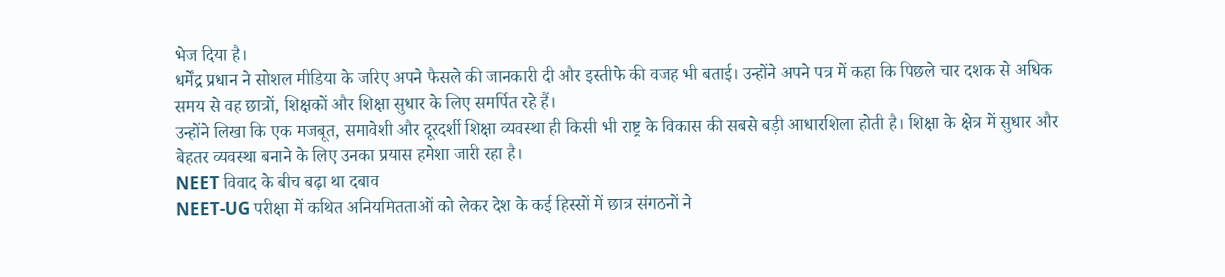भेज दिया है।
धर्मेंद्र प्रधान ने सोशल मीडिया के जरिए अपने फैसले की जानकारी दी और इस्तीफे की वजह भी बताई। उन्होंने अपने पत्र में कहा कि पिछले चार दशक से अधिक समय से वह छात्रों, शिक्षकों और शिक्षा सुधार के लिए समर्पित रहे हैं।
उन्होंने लिखा कि एक मजबूत, समावेशी और दूरदर्शी शिक्षा व्यवस्था ही किसी भी राष्ट्र के विकास की सबसे बड़ी आधारशिला होती है। शिक्षा के क्षेत्र में सुधार और बेहतर व्यवस्था बनाने के लिए उनका प्रयास हमेशा जारी रहा है।
NEET विवाद के बीच बढ़ा था दबाव
NEET-UG परीक्षा में कथित अनियमितताओं को लेकर देश के कई हिस्सों में छात्र संगठनों ने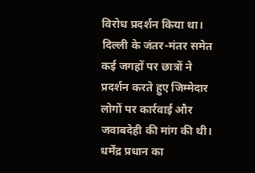विरोध प्रदर्शन किया था। दिल्ली के जंतर-मंतर समेत कई जगहों पर छात्रों ने प्रदर्शन करते हुए जिम्मेदार लोगों पर कार्रवाई और जवाबदेही की मांग की थी।
धर्मेंद्र प्रधान का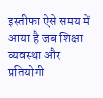इस्तीफा ऐसे समय में आया है जब शिक्षा व्यवस्था और प्रतियोगी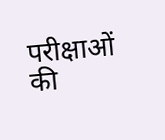परीक्षाओं की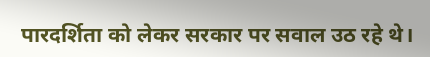पारदर्शिता को लेकर सरकार पर सवाल उठ रहे थे।